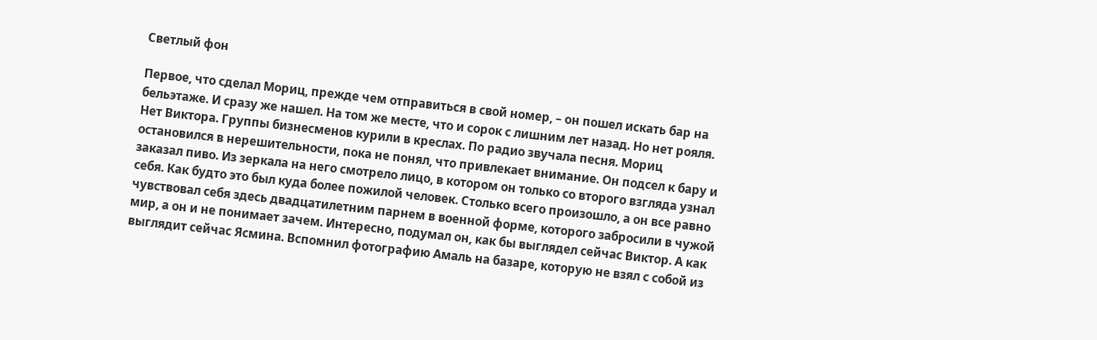Светлый фон

Первое, что сделал Мориц, прежде чем отправиться в свой номер, – он пошел искать бар на бельэтаже. И сразу же нашел. На том же месте, что и сорок с лишним лет назад. Но нет рояля. Нет Виктора. Группы бизнесменов курили в креслах. По радио звучала песня. Мориц остановился в нерешительности, пока не понял, что привлекает внимание. Он подсел к бару и заказал пиво. Из зеркала на него смотрело лицо, в котором он только со второго взгляда узнал себя. Как будто это был куда более пожилой человек. Столько всего произошло, а он все равно чувствовал себя здесь двадцатилетним парнем в военной форме, которого забросили в чужой мир, а он и не понимает зачем. Интересно, подумал он, как бы выглядел сейчас Виктор. А как выглядит сейчас Ясмина. Вспомнил фотографию Амаль на базаре, которую не взял с собой из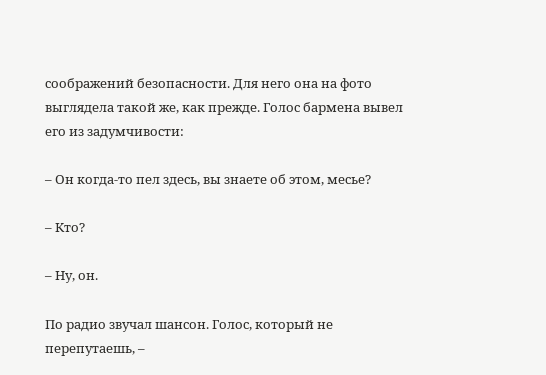соображений безопасности. Для него она на фото выглядела такой же, как прежде. Голос бармена вывел его из задумчивости:

– Он когда-то пел здесь, вы знаете об этом, месье?

– Кто?

– Ну, он.

По радио звучал шансон. Голос, который не перепутаешь, –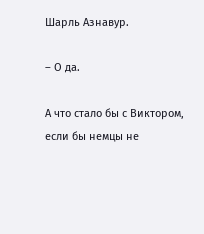Шарль Азнавур.

– О да.

А что стало бы с Виктором, если бы немцы не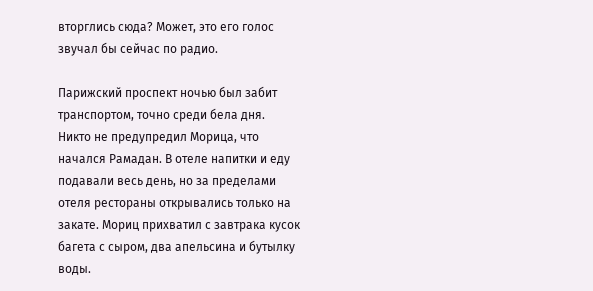вторглись сюда? Может, это его голос звучал бы сейчас по радио.

Парижский проспект ночью был забит транспортом, точно среди бела дня. Никто не предупредил Морица, что начался Рамадан. В отеле напитки и еду подавали весь день, но за пределами отеля рестораны открывались только на закате. Мориц прихватил с завтрака кусок багета с сыром, два апельсина и бутылку воды.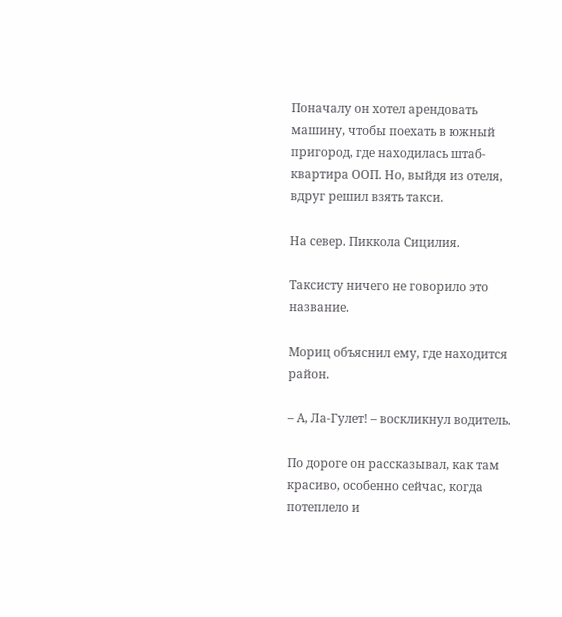Поначалу он хотел арендовать машину, чтобы поехать в южный пригород, где находилась штаб-квартира ООП. Но, выйдя из отеля, вдруг решил взять такси.

На север. Пиккола Сицилия.

Таксисту ничего не говорило это название.

Мориц объяснил ему, где находится район.

– А, Ла-Гулет! – воскликнул водитель.

По дороге он рассказывал, как там красиво, особенно сейчас, когда потеплело и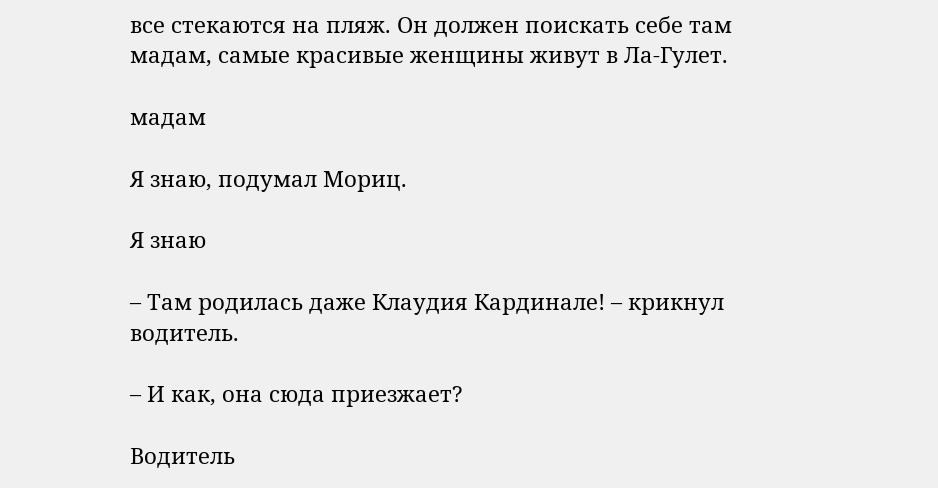все стекаются на пляж. Он должен поискать себе там мадам, самые красивые женщины живут в Ла-Гулет.

мадам

Я знаю, подумал Мориц.

Я знаю

– Там родилась даже Клаудия Кардинале! – крикнул водитель.

– И как, она сюда приезжает?

Водитель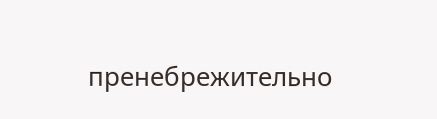пренебрежительно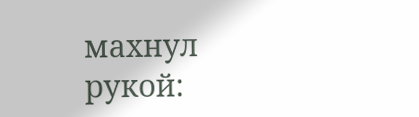махнул рукой: